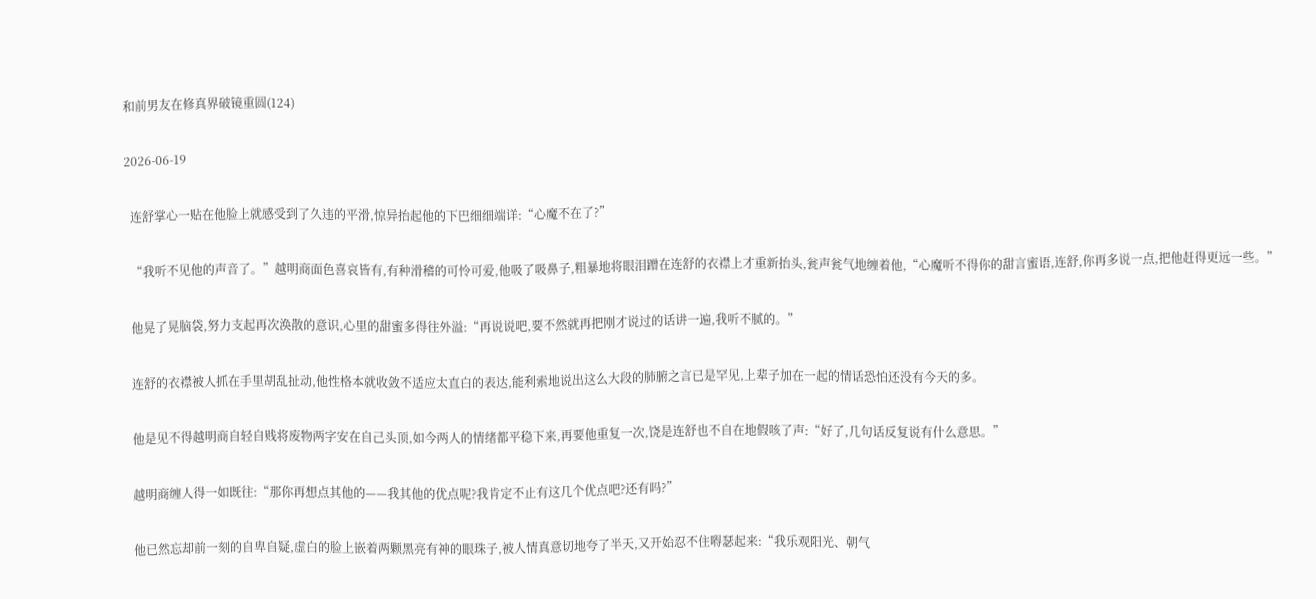和前男友在修真界破镜重圆(124)

2026-06-19

  连舒掌心一贴在他脸上就感受到了久违的平滑,惊异抬起他的下巴细细端详:“心魔不在了?”

  “我听不见他的声音了。”越明商面色喜哀皆有,有种滑稽的可怜可爱,他吸了吸鼻子,粗暴地将眼泪蹭在连舒的衣襟上才重新抬头,瓮声瓮气地缠着他,“心魔听不得你的甜言蜜语,连舒,你再多说一点,把他赶得更远一些。”

  他晃了晃脑袋,努力支起再次涣散的意识,心里的甜蜜多得往外溢:“再说说吧,要不然就再把刚才说过的话讲一遍,我听不腻的。”

  连舒的衣襟被人抓在手里胡乱扯动,他性格本就收敛不适应太直白的表达,能利索地说出这么大段的肺腑之言已是罕见,上辈子加在一起的情话恐怕还没有今天的多。

  他是见不得越明商自轻自贱将废物两字安在自己头顶,如今两人的情绪都平稳下来,再要他重复一次,饶是连舒也不自在地假咳了声:“好了,几句话反复说有什么意思。”

  越明商缠人得一如既往:“那你再想点其他的——我其他的优点呢?我肯定不止有这几个优点吧?还有吗?”

  他已然忘却前一刻的自卑自疑,虚白的脸上嵌着两颗黑亮有神的眼珠子,被人情真意切地夸了半天,又开始忍不住嘚瑟起来:“我乐观阳光、朝气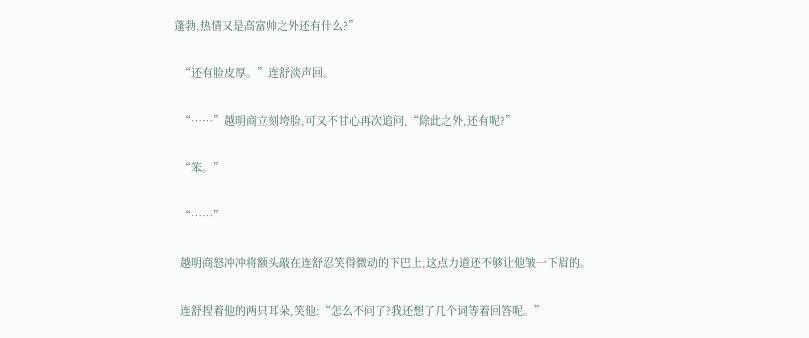蓬勃,热情又是高富帅之外还有什么?”

  “还有脸皮厚。”连舒淡声回。

  “……”越明商立刻垮脸,可又不甘心再次追问,“除此之外,还有呢?”

  “笨。”

  “……”

  越明商怒冲冲将额头敲在连舒忍笑得微动的下巴上,这点力道还不够让他皱一下眉的。

  连舒捏着他的两只耳朵,笑他:“怎么不问了?我还想了几个词等着回答呢。”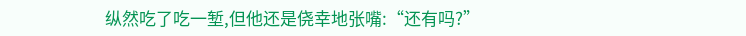纵然吃了吃一堑,但他还是侥幸地张嘴:“还有吗?”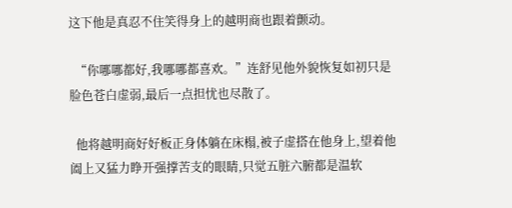这下他是真忍不住笑得身上的越明商也跟着颤动。

  “你哪哪都好,我哪哪都喜欢。”连舒见他外貌恢复如初只是脸色苍白虚弱,最后一点担忧也尽散了。

  他将越明商好好板正身体躺在床榻,被子虚搭在他身上,望着他阖上又猛力睁开强撑苦支的眼睛,只觉五脏六腑都是温软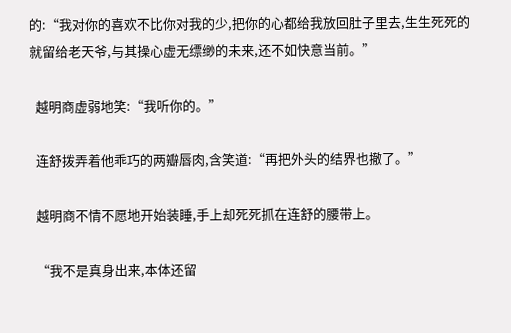的:“我对你的喜欢不比你对我的少,把你的心都给我放回肚子里去,生生死死的就留给老天爷,与其操心虚无缥缈的未来,还不如快意当前。”

  越明商虚弱地笑:“我听你的。”

  连舒拨弄着他乖巧的两瓣唇肉,含笑道:“再把外头的结界也撤了。”

  越明商不情不愿地开始装睡,手上却死死抓在连舒的腰带上。

  “我不是真身出来,本体还留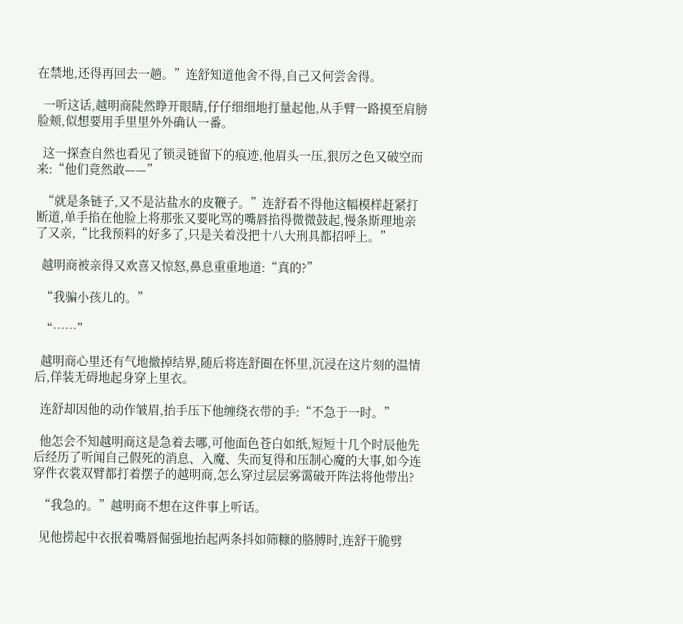在禁地,还得再回去一趟。”连舒知道他舍不得,自己又何尝舍得。

  一听这话,越明商陡然睁开眼睛,仔仔细细地打量起他,从手臂一路摸至肩膀脸颊,似想要用手里里外外确认一番。

  这一探查自然也看见了锁灵链留下的痕迹,他眉头一压,狠厉之色又破空而来:“他们竟然敢——”

  “就是条链子,又不是沾盐水的皮鞭子。”连舒看不得他这幅模样赶紧打断道,单手掐在他脸上将那张又要叱骂的嘴唇掐得微微鼓起,慢条斯理地亲了又亲,“比我预料的好多了,只是关着没把十八大刑具都招呼上。”

  越明商被亲得又欢喜又惊怒,鼻息重重地道:“真的?”

  “我骗小孩儿的。”

  “……”

  越明商心里还有气地撤掉结界,随后将连舒圈在怀里,沉浸在这片刻的温情后,佯装无碍地起身穿上里衣。

  连舒却因他的动作皱眉,抬手压下他缠绕衣带的手:“不急于一时。”

  他怎会不知越明商这是急着去哪,可他面色苍白如纸,短短十几个时辰他先后经历了听闻自己假死的消息、入魔、失而复得和压制心魔的大事,如今连穿件衣裳双臂都打着摆子的越明商,怎么穿过层层雾霭破开阵法将他带出?

  “我急的。”越明商不想在这件事上听话。

  见他捞起中衣抿着嘴唇倔强地抬起两条抖如筛糠的胳膊时,连舒干脆劈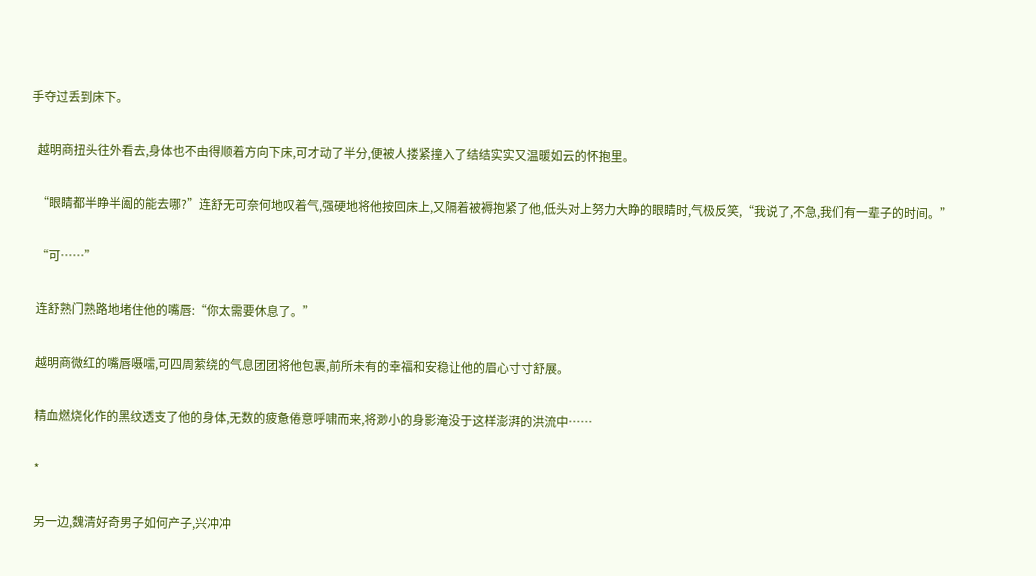手夺过丢到床下。

  越明商扭头往外看去,身体也不由得顺着方向下床,可才动了半分,便被人搂紧撞入了结结实实又温暖如云的怀抱里。

  “眼睛都半睁半阖的能去哪?”连舒无可奈何地叹着气,强硬地将他按回床上,又隔着被褥抱紧了他,低头对上努力大睁的眼睛时,气极反笑,“我说了,不急,我们有一辈子的时间。”

  “可……”

  连舒熟门熟路地堵住他的嘴唇:“你太需要休息了。”

  越明商微红的嘴唇嗫嚅,可四周萦绕的气息团团将他包裹,前所未有的幸福和安稳让他的眉心寸寸舒展。

  精血燃烧化作的黑纹透支了他的身体,无数的疲惫倦意呼啸而来,将渺小的身影淹没于这样澎湃的洪流中……

  *

  另一边,魏清好奇男子如何产子,兴冲冲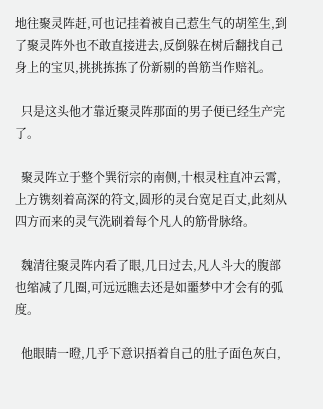地往聚灵阵赶,可也记挂着被自己惹生气的胡笙生,到了聚灵阵外也不敢直接进去,反倒躲在树后翻找自己身上的宝贝,挑挑拣拣了份新剔的兽筋当作赔礼。

  只是这头他才靠近聚灵阵那面的男子便已经生产完了。

  聚灵阵立于整个巽衍宗的南侧,十根灵柱直冲云霄,上方镌刻着高深的符文,圆形的灵台宽足百丈,此刻从四方而来的灵气洗刷着每个凡人的筋骨脉络。

  魏清往聚灵阵内看了眼,几日过去,凡人斗大的腹部也缩减了几圈,可远远瞧去还是如噩梦中才会有的弧度。

  他眼睛一瞪,几乎下意识捂着自己的肚子面色灰白,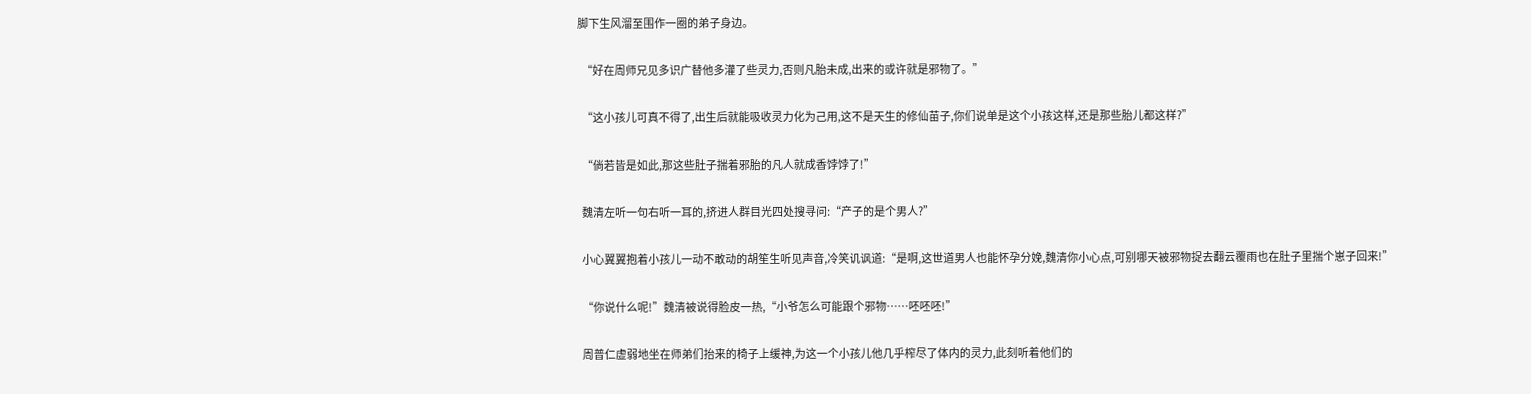脚下生风溜至围作一圈的弟子身边。

  “好在周师兄见多识广替他多灌了些灵力,否则凡胎未成,出来的或许就是邪物了。”

  “这小孩儿可真不得了,出生后就能吸收灵力化为己用,这不是天生的修仙苗子,你们说单是这个小孩这样,还是那些胎儿都这样?”

  “倘若皆是如此,那这些肚子揣着邪胎的凡人就成香饽饽了!”

  魏清左听一句右听一耳的,挤进人群目光四处搜寻问:“产子的是个男人?”

  小心翼翼抱着小孩儿一动不敢动的胡笙生听见声音,冷笑讥讽道:“是啊,这世道男人也能怀孕分娩,魏清你小心点,可别哪天被邪物捉去翻云覆雨也在肚子里揣个崽子回来!”

  “你说什么呢!”魏清被说得脸皮一热,“小爷怎么可能跟个邪物……呸呸呸!”

  周普仁虚弱地坐在师弟们抬来的椅子上缓神,为这一个小孩儿他几乎榨尽了体内的灵力,此刻听着他们的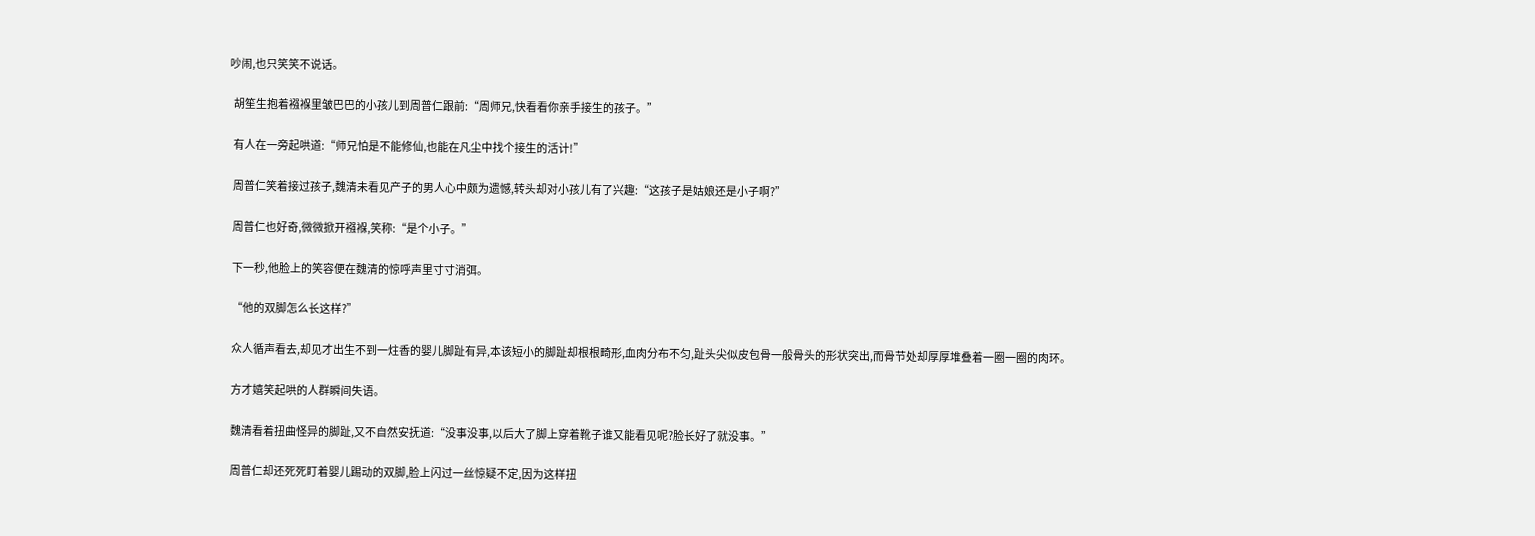吵闹,也只笑笑不说话。

  胡笙生抱着襁褓里皱巴巴的小孩儿到周普仁跟前:“周师兄,快看看你亲手接生的孩子。”

  有人在一旁起哄道:“师兄怕是不能修仙,也能在凡尘中找个接生的活计!”

  周普仁笑着接过孩子,魏清未看见产子的男人心中颇为遗憾,转头却对小孩儿有了兴趣:“这孩子是姑娘还是小子啊?”

  周普仁也好奇,微微掀开襁褓,笑称:“是个小子。”

  下一秒,他脸上的笑容便在魏清的惊呼声里寸寸消弭。

  “他的双脚怎么长这样?”

  众人循声看去,却见才出生不到一炷香的婴儿脚趾有异,本该短小的脚趾却根根畸形,血肉分布不匀,趾头尖似皮包骨一般骨头的形状突出,而骨节处却厚厚堆叠着一圈一圈的肉环。

  方才嬉笑起哄的人群瞬间失语。

  魏清看着扭曲怪异的脚趾,又不自然安抚道:“没事没事,以后大了脚上穿着靴子谁又能看见呢?脸长好了就没事。”

  周普仁却还死死盯着婴儿踢动的双脚,脸上闪过一丝惊疑不定,因为这样扭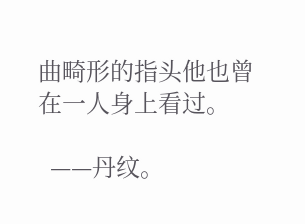曲畸形的指头他也曾在一人身上看过。

  ——丹纹。